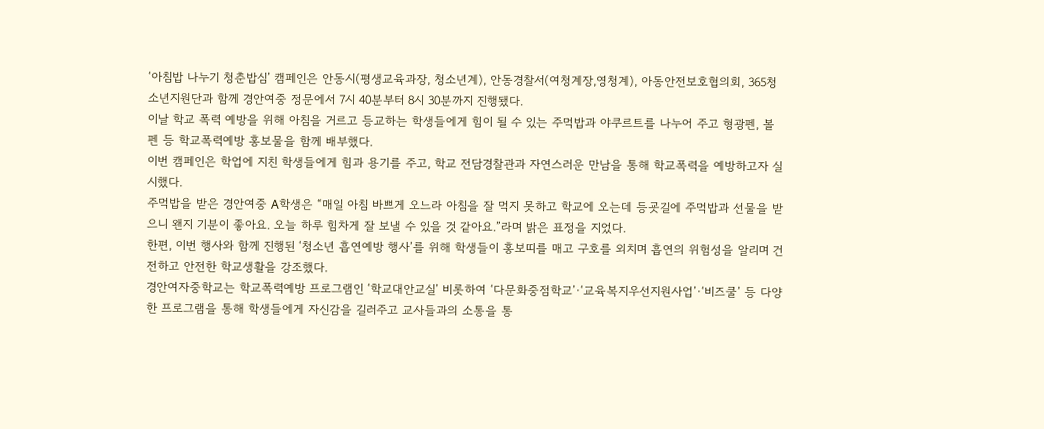‘아침밥 나누기 청춘밥심’ 캠페인은 안동시(평생교육과장, 청소년계), 안동경찰서(여청계장,영청계), 아동안전보호협의회, 365청소년지원단과 함께 경안여중 정문에서 7시 40분부터 8시 30분까지 진행됐다.
이날 학교 폭력 예방을 위해 아침을 거르고 등교하는 학생들에게 힘이 될 수 있는 주먹밥과 야쿠르트를 나누어 주고 형광펜, 볼펜 등 학교폭력예방 홍보물을 함께 배부했다.
이번 캠페인은 학업에 지친 학생들에게 힘과 용기를 주고, 학교 전담경찰관과 자연스러운 만남을 통해 학교폭력을 예방하고자 실시했다.
주먹밥을 받은 경안여중 A학생은 “매일 아침 바쁘게 오느라 아침을 잘 먹지 못하고 학교에 오는데 등굣길에 주먹밥과 선물을 받으니 왠지 기분이 좋아요. 오늘 하루 힘차게 잘 보낼 수 있을 것 같아요.”라며 밝은 표정을 지었다.
한편, 이번 행사와 함께 진행된 ‘청소년 흡연예방 행사’를 위해 학생들이 홍보띠를 매고 구호를 외치며 흡연의 위험성을 알리며 건전하고 안전한 학교생활을 강조했다.
경안여자중학교는 학교폭력예방 프로그램인 ‘학교대안교실’ 비롯하여 ‘다문화중점학교’·‘교육복지우선지원사업’·‘비즈쿨’ 등 다양한 프로그램을 통해 학생들에게 자신감을 길러주고 교사들과의 소통을 통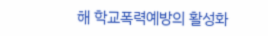해 학교폭력예방의 활성화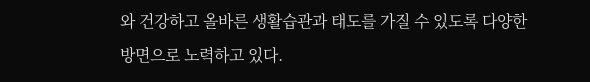와 건강하고 올바른 생활습관과 태도를 가질 수 있도록 다양한 방면으로 노력하고 있다.